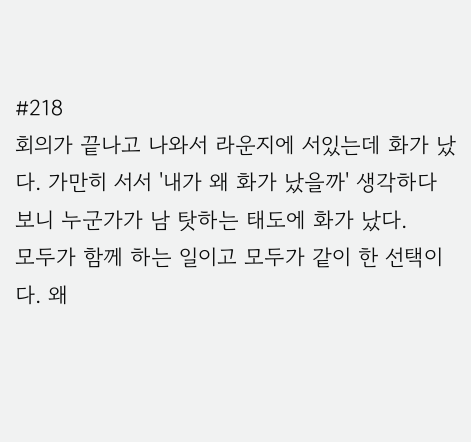#218
회의가 끝나고 나와서 라운지에 서있는데 화가 났다. 가만히 서서 '내가 왜 화가 났을까' 생각하다 보니 누군가가 남 탓하는 태도에 화가 났다.
모두가 함께 하는 일이고 모두가 같이 한 선택이다. 왜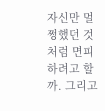자신만 멀쩡했던 것 처럼 면피하려고 할까. 그리고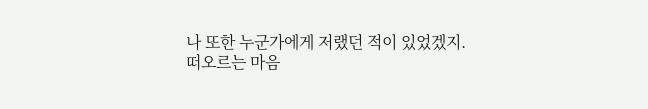나 또한 누군가에게 저랬던 적이 있었겠지.
떠오르는 마음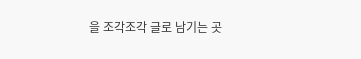을 조각조각 글로 남기는 곳